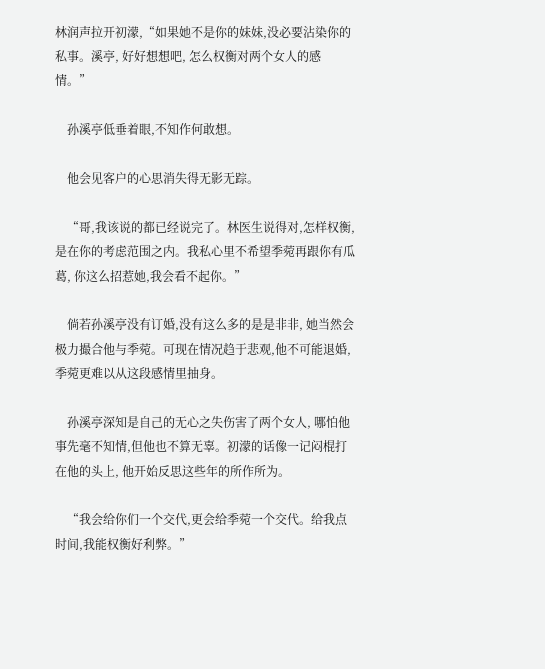林润声拉开初濛,“如果她不是你的妹妹,没必要沾染你的私事。溪亭, 好好想想吧, 怎么权衡对两个女人的感情。”

    孙溪亭低垂着眼,不知作何敢想。

    他会见客户的心思消失得无影无踪。

    “哥,我该说的都已经说完了。林医生说得对,怎样权衡,是在你的考虑范围之内。我私心里不希望季菀再跟你有瓜葛, 你这么招惹她,我会看不起你。”

    倘若孙溪亭没有订婚,没有这么多的是是非非, 她当然会极力撮合他与季菀。可现在情况趋于悲观,他不可能退婚,季菀更难以从这段感情里抽身。

    孙溪亭深知是自己的无心之失伤害了两个女人, 哪怕他事先毫不知情,但他也不算无辜。初濛的话像一记闷棍打在他的头上, 他开始反思这些年的所作所为。

    “我会给你们一个交代,更会给季菀一个交代。给我点时间,我能权衡好利弊。”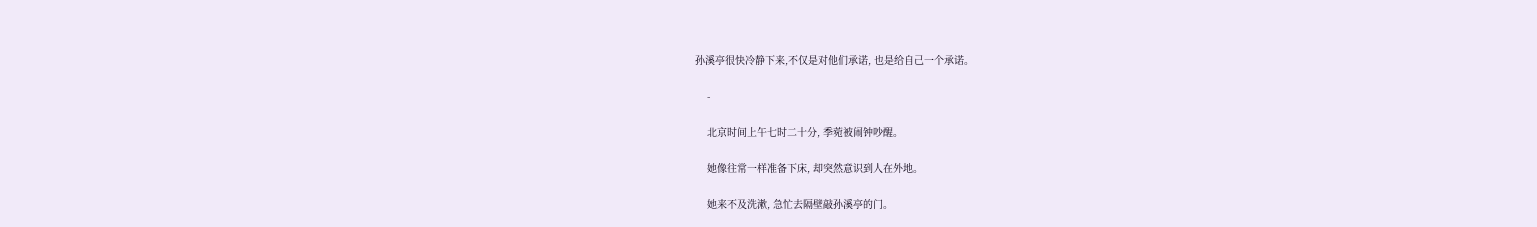孙溪亭很快冷静下来,不仅是对他们承诺, 也是给自己一个承诺。

    -

    北京时间上午七时二十分, 季菀被闹钟吵醒。

    她像往常一样准备下床, 却突然意识到人在外地。

    她来不及洗漱, 急忙去隔壁敲孙溪亭的门。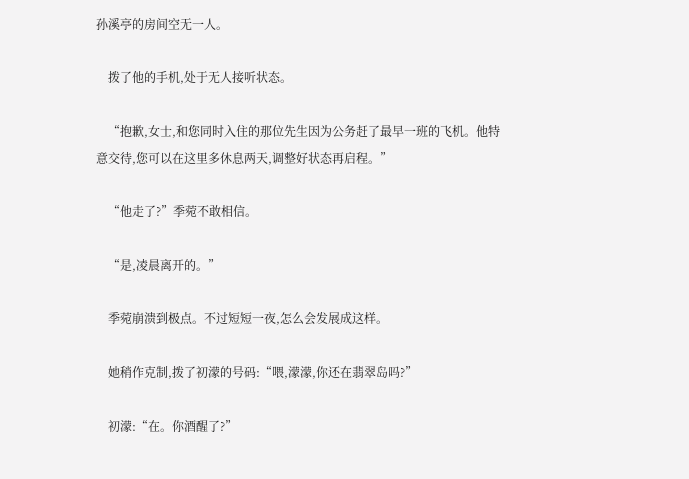孙溪亭的房间空无一人。

    拨了他的手机,处于无人接听状态。

    “抱歉,女士,和您同时入住的那位先生因为公务赶了最早一班的飞机。他特意交待,您可以在这里多休息两天,调整好状态再启程。”

    “他走了?”季菀不敢相信。

    “是,凌晨离开的。”

    季菀崩溃到极点。不过短短一夜,怎么会发展成这样。

    她稍作克制,拨了初濛的号码:“喂,濛濛,你还在翡翠岛吗?”

    初濛:“在。你酒醒了?”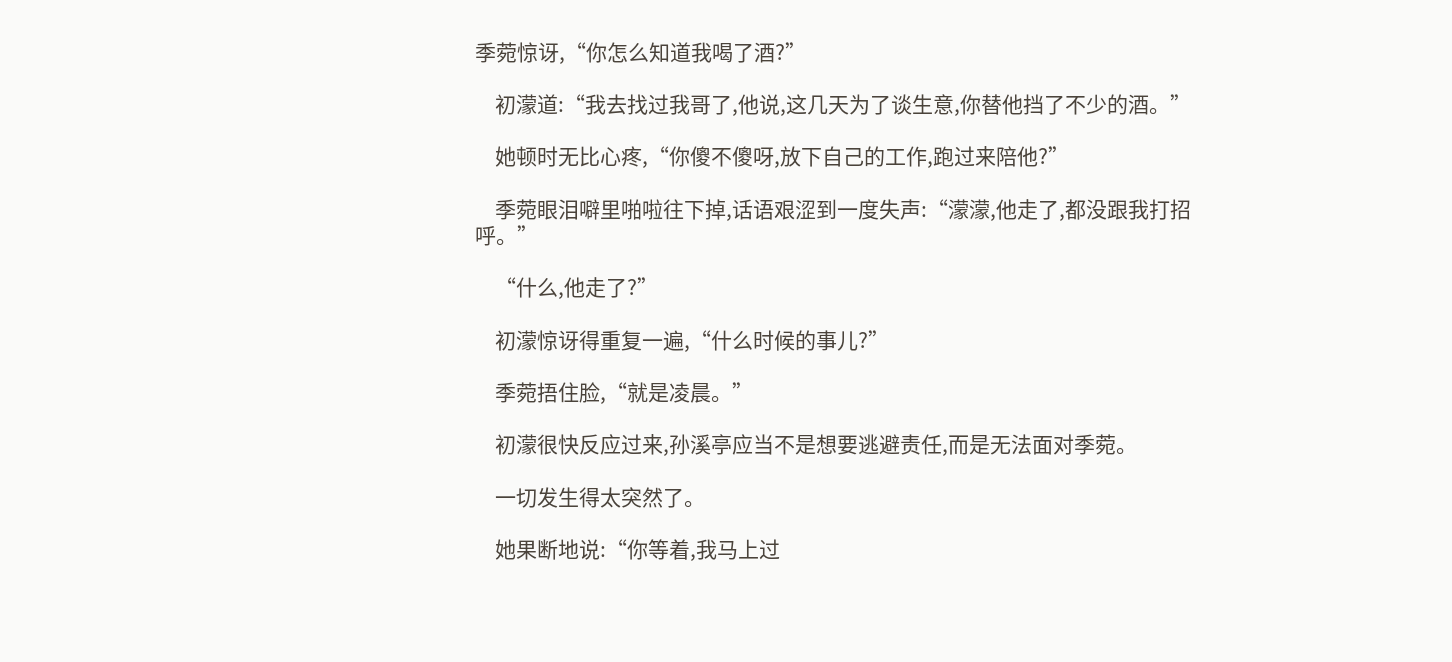季菀惊讶,“你怎么知道我喝了酒?”

    初濛道:“我去找过我哥了,他说,这几天为了谈生意,你替他挡了不少的酒。”

    她顿时无比心疼,“你傻不傻呀,放下自己的工作,跑过来陪他?”

    季菀眼泪噼里啪啦往下掉,话语艰涩到一度失声:“濛濛,他走了,都没跟我打招呼。”

    “什么,他走了?”

    初濛惊讶得重复一遍,“什么时候的事儿?”

    季菀捂住脸,“就是凌晨。”

    初濛很快反应过来,孙溪亭应当不是想要逃避责任,而是无法面对季菀。

    一切发生得太突然了。

    她果断地说:“你等着,我马上过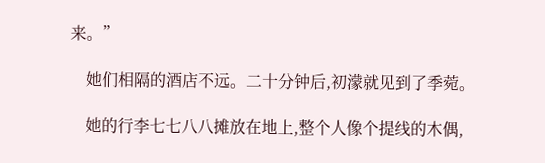来。”

    她们相隔的酒店不远。二十分钟后,初濛就见到了季菀。

    她的行李七七八八摊放在地上,整个人像个提线的木偶,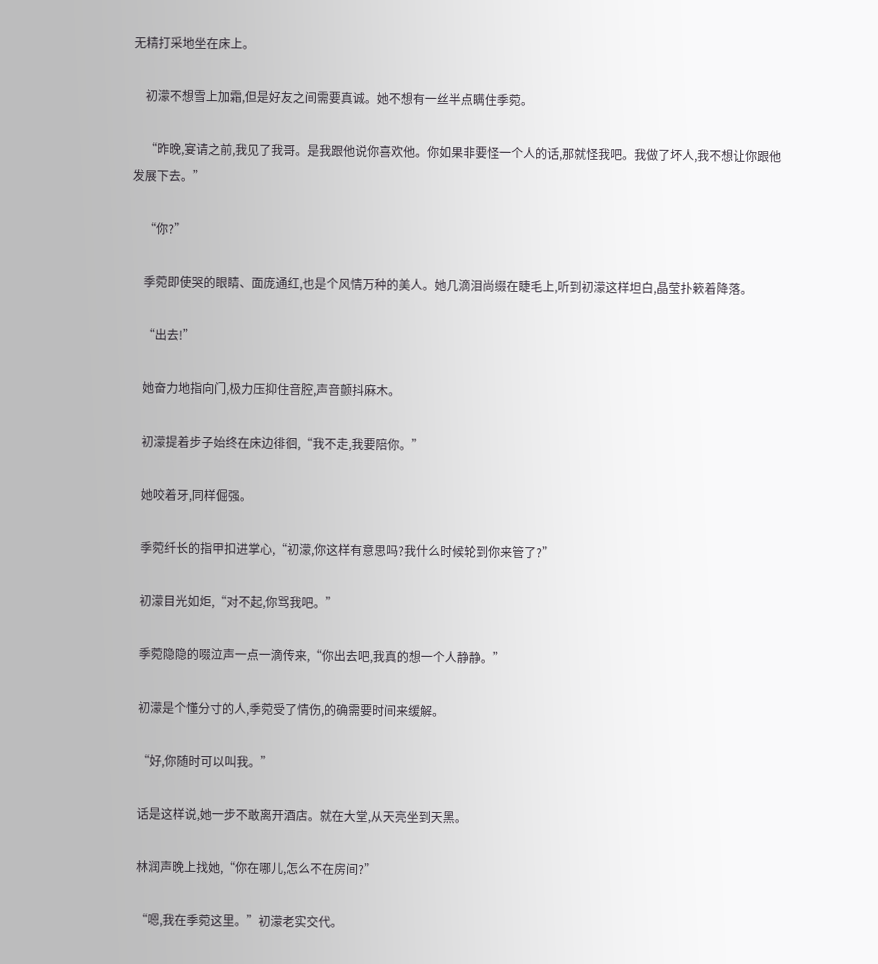无精打采地坐在床上。

    初濛不想雪上加霜,但是好友之间需要真诚。她不想有一丝半点瞒住季菀。

    “昨晚,宴请之前,我见了我哥。是我跟他说你喜欢他。你如果非要怪一个人的话,那就怪我吧。我做了坏人,我不想让你跟他发展下去。”

    “你?”

    季菀即使哭的眼睛、面庞通红,也是个风情万种的美人。她几滴泪尚缀在睫毛上,听到初濛这样坦白,晶莹扑簌着降落。

    “出去!”

    她奋力地指向门,极力压抑住音腔,声音颤抖麻木。

    初濛提着步子始终在床边徘徊,“我不走,我要陪你。”

    她咬着牙,同样倔强。

    季菀纤长的指甲扣进掌心,“初濛,你这样有意思吗?我什么时候轮到你来管了?”

    初濛目光如炬,“对不起,你骂我吧。”

    季菀隐隐的啜泣声一点一滴传来,“你出去吧,我真的想一个人静静。”

    初濛是个懂分寸的人,季菀受了情伤,的确需要时间来缓解。

    “好,你随时可以叫我。”

    话是这样说,她一步不敢离开酒店。就在大堂,从天亮坐到天黑。

    林润声晚上找她,“你在哪儿,怎么不在房间?”

    “嗯,我在季菀这里。”初濛老实交代。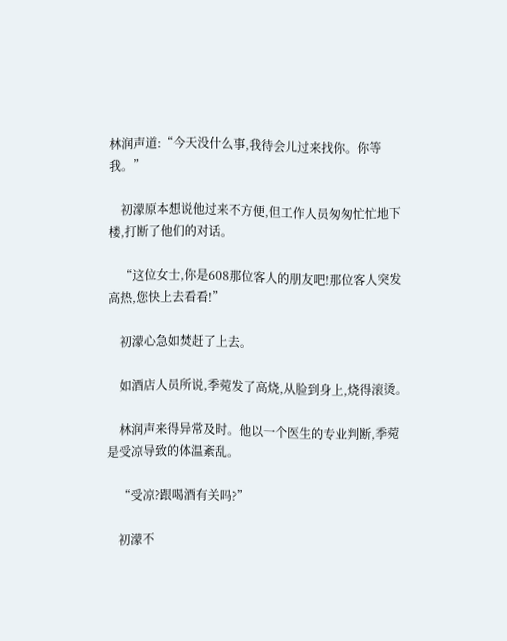林润声道:“今天没什么事,我待会儿过来找你。你等我。”

    初濛原本想说他过来不方便,但工作人员匆匆忙忙地下楼,打断了他们的对话。

    “这位女士,你是608那位客人的朋友吧!那位客人突发高热,您快上去看看!”

    初濛心急如焚赶了上去。

    如酒店人员所说,季菀发了高烧,从脸到身上,烧得滚烫。

    林润声来得异常及时。他以一个医生的专业判断,季菀是受凉导致的体温紊乱。

    “受凉?跟喝酒有关吗?”

    初濛不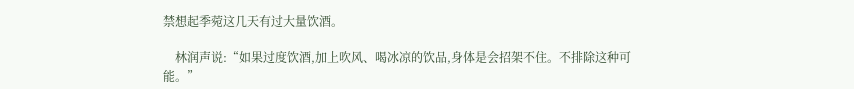禁想起季菀这几天有过大量饮酒。

    林润声说:“如果过度饮酒,加上吹风、喝冰凉的饮品,身体是会招架不住。不排除这种可能。”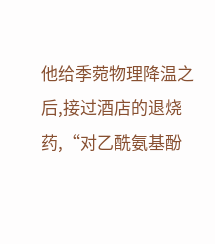他给季菀物理降温之后,接过酒店的退烧药,“对乙酰氨基酚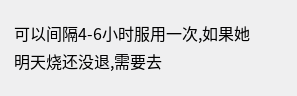可以间隔4-6小时服用一次,如果她明天烧还没退,需要去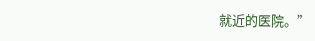就近的医院。”